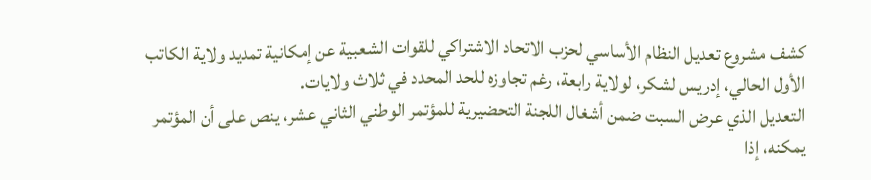كشف مشروع تعديل النظام الأساسي لحزب الاتحاد الاشتراكي للقوات الشعبية عن إمكانية تمديد ولاية الكاتب الأول الحالي، إدريس لشكر، لولاية رابعة، رغم تجاوزه للحد المحدد في ثلاث ولايات.
التعديل الذي عرض السبت ضمن أشغال اللجنة التحضيرية للمؤتمر الوطني الثاني عشر، ينص على أن المؤتمر يمكنه، إذا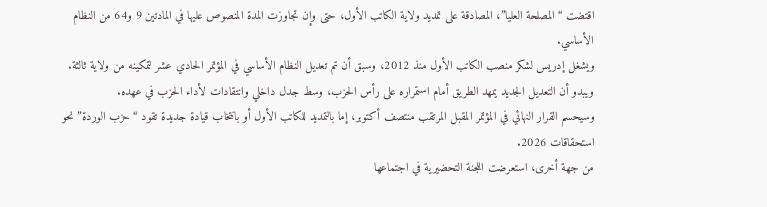اقتضت “المصلحة العليا”، المصادقة على تمديد ولاية الكاتب الأول، حتى وإن تجاوزت المدة المنصوص عليها في المادتين 9 و64 من النظام الأساسي.
ويشغل إدريس لشكر منصب الكاتب الأول منذ 2012، وسبق أن تم تعديل النظام الأساسي في المؤتمر الحادي عشر لتمكينه من ولاية ثالثة. ويبدو أن التعديل الجديد يمهد الطريق أمام استمراره على رأس الحزب، وسط جدل داخلي وانتقادات لأداء الحزب في عهده.
وسيحسم القرار النهائي في المؤتمر المقبل المرتقب منتصف أكتوبر، إما بالتمديد للكاتب الأول أو بانتخاب قيادة جديدة تقود “حزب الوردة” نحو استحقاقات 2026.
من جهة أخرى، استعرضت اللجنة التحضيرية في اجتماعها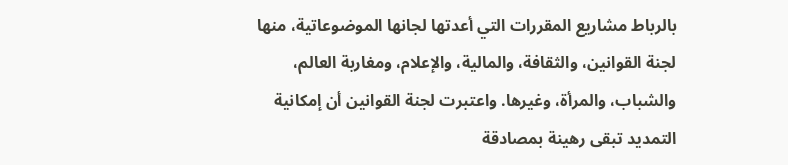بالرباط مشاريع المقررات التي أعدتها لجانها الموضوعاتية، منها لجنة القوانين، والثقافة، والمالية، والإعلام، ومغاربة العالم، والشباب، والمرأة، وغيرها. واعتبرت لجنة القوانين أن إمكانية التمديد تبقى رهينة بمصادقة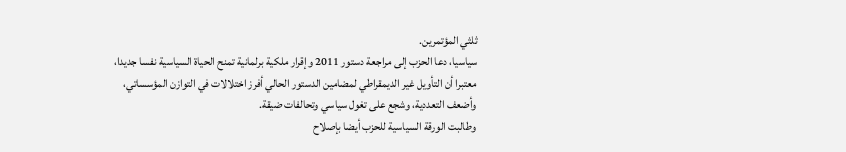ثلثي المؤتمرين.
سياسيا، دعا الحزب إلى مراجعة دستور 2011 وإقرار ملكية برلمانية تمنح الحياة السياسية نفسا جديدا، معتبرا أن التأويل غير الديمقراطي لمضامين الدستور الحالي أفرز اختلالات في التوازن المؤسساتي، وأضعف التعددية، وشجع على تغول سياسي وتحالفات ضيقة.
وطالبت الورقة السياسية للحزب أيضا بإصلاح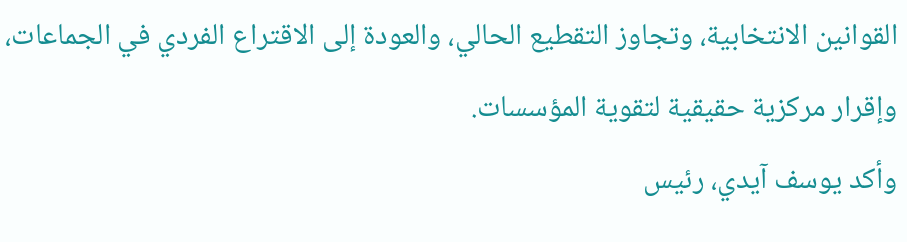القوانين الانتخابية، وتجاوز التقطيع الحالي، والعودة إلى الاقتراع الفردي في الجماعات، وإقرار مركزية حقيقية لتقوية المؤسسات.
وأكد يوسف آيدي، رئيس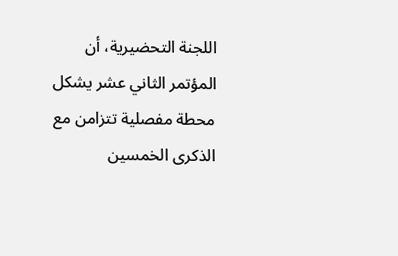اللجنة التحضيرية، أن المؤتمر الثاني عشر يشكل محطة مفصلية تتزامن مع الذكرى الخمسين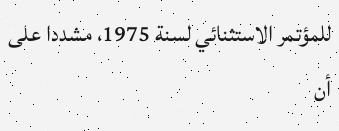للمؤتمر الاستثنائي لسنة 1975، مشددا على أن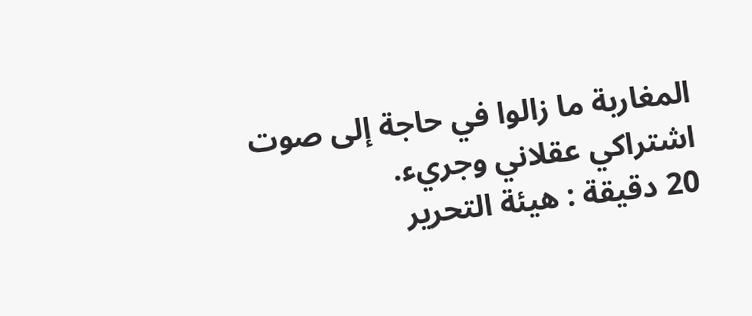المغاربة ما زالوا في حاجة إلى صوت اشتراكي عقلاني وجريء.
20 دقيقة : هيئة التحرير